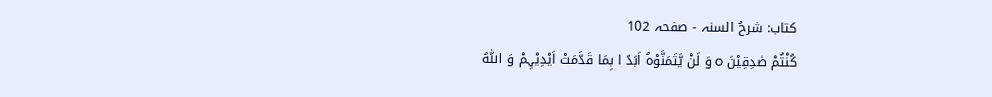کتاب: شرحُ السنہ - صفحہ 102
کُنْتُمْ صٰدِقِیْنَ o وَ لَنْ یَّتَمَنَّوْہُ اَبَدً ا بِمَا قَدَّمَتْ اَیْدِیْہِمْ وَ اللّٰہُ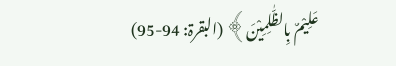عَلِیْمٌ بِالظّٰلِمِیْنَ﴾ (البقرۃ: 94-95)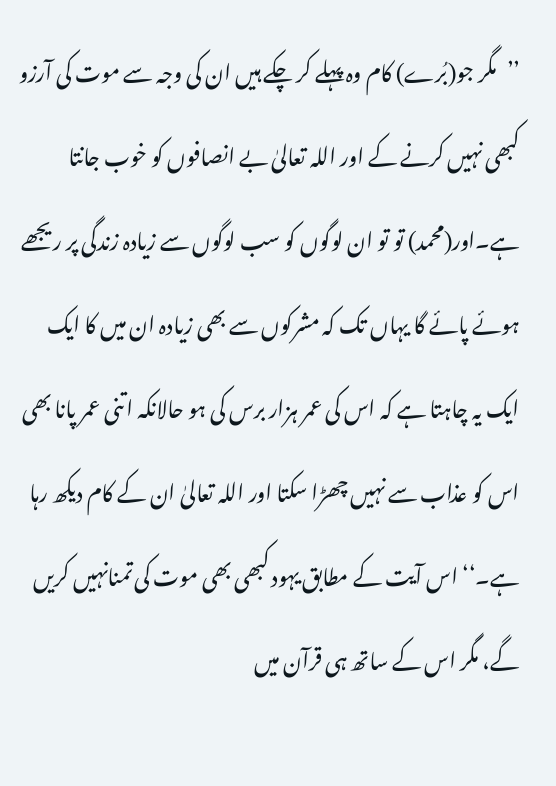’’مگر جو(بُرے) کام وہ پہلے کر چکے ہیں ان کی وجہ سے موت کی آرزو کبھی نہیں کرنے کے اور اللہ تعالیٰ بے انصافوں کو خوب جانتا ہے۔اور(محمد) تو تو ان لوگوں کو سب لوگوں سے زیادہ زندگی پر ریجھے ہوئے پائے گا یہاں تک کہ مشرکوں سے بھی زیادہ ان میں کا ایک ایک یہ چاہتا ہے کہ اس کی عمر ہزار برس کی ہو حالانکہ اتنی عمر پانا بھی اس کو عذاب سے نہیں چھڑا سکتا اور اللہ تعالیٰ ان کے کام دیکھ رہا ہے۔‘‘ اس آیت کے مطابق یہود کبھی بھی موت کی تمنانہیں کریں گے، مگر اس کے ساتھ ہی قرآن میں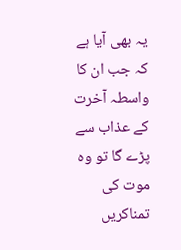یہ بھی آیا ہے کہ جب ان کا واسطہ آخرت کے عذاب سے پڑے گا تو وہ موت کی تمناکریں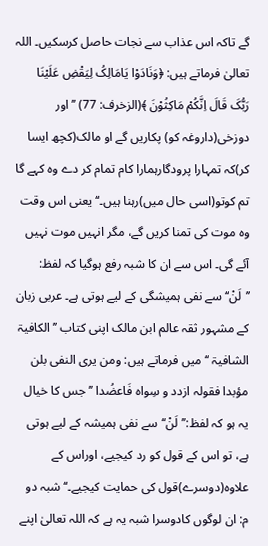گے تاکہ اس عذاب سے نجات حاصل کرسکیں۔ اللہ تعالیٰ فرماتے ہیں: ﴿وَنَادَوْا یَامَالِکُ لِیَقْضِ عَلَیْنَا رَبُّکَ قَالَ اِنَّکُمْ مَاکِثُوْنَ ﴾(الزخرف: 77) ’’اور دوزخی(داروغہ کو) پکاریں گے او مالک(کچھ ایسا کر)کہ تمہارا پرودگارہمارا کام تمام کر دے وہ کہے گا تم کوتو(اسی حال میں)رہنا ہیں۔‘‘ یعنی اس وقت وہ موت کی تمنا کریں گے، مگر انہیں موت نہیں آئے گی۔ اس سے ان کا شبہ رفع ہوگیا کہ لفظ: ’’لَنْ‘‘ سے نفی ہمیشگی کے لیے ہوتی ہے۔ عربی زبان کے مشہور ثقہ عالم ابن مالک اپنی کتاب ’’ الکافیۃ الشافیۃ ‘‘ میں فرماتے ہیں: ومن یری النفی بلن مؤبدا فقولہ ازدد و سِواہ فَاعضُدا ’’ جس کا خیال یہ ہو کہ لفظ:’’لَنْ‘‘سے نفی ہمیشہ کے لیے ہوتی ہے، تو اس کے قول کو رد کیجیے، اوراس کے علاوہ(دوسرے)قول کی حمایت کیجیے۔‘‘ شبہ دو م: ان لوگوں کادوسرا شبہ یہ ہے کہ اللہ تعالیٰ اپنے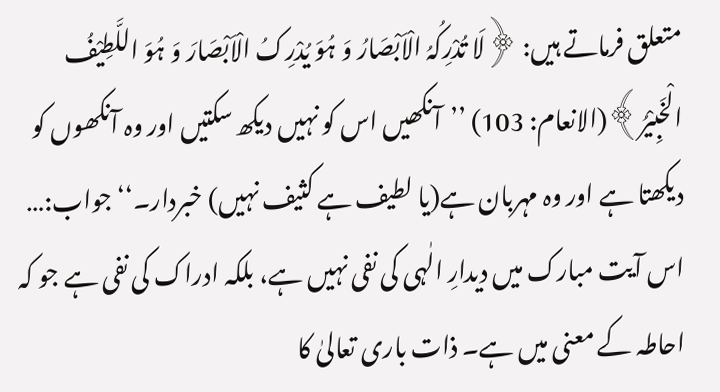متعلق فرماتے ہیں: ﴿لَا تُدْرِکُہُ الْاَبْصَارُ وَ ہُوَ یُدْرِکُ الْاَبْصَارَ وَ ہُوَ اللَّطِیْفُ الْخَبِیْرُ﴾(الانعام: 103) ’’آنکھیں اس کو نہیں دیکھ سکتیں اور وہ آنکھوں کو دیکھتا ہے اور وہ مہربان ہے(یا لطیف ہے کثیف نہیں) خبردار۔‘‘ جواب:… اس آیت مبارک میں دیدارِ الٰہی کی نفی نہیں ہے، بلکہ ادراک کی نفی ہے جو کہ احاطہ کے معنی میں ہے۔ ذات باری تعالیٰ کا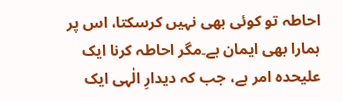احاطہ تو کوئی بھی نہیں کرسکتا، اس پر ہمارا بھی ایمان ہے۔مگر احاطہ کرنا ایک علیحدہ امر ہے، جب کہ دیدارِ الٰہی ایک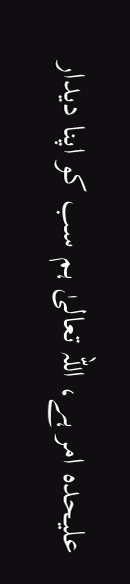علیحدہ امر ہے، اللہ تعالیٰ ہم سب کو اپنا دیدار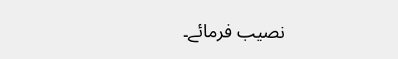نصیب فرمائے۔